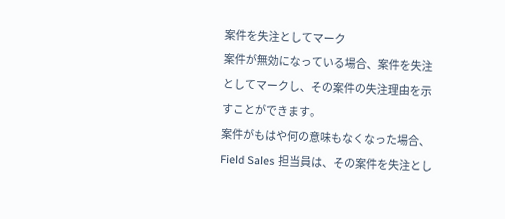案件を失注としてマーク
案件が無効になっている場合、案件を失注としてマークし、その案件の失注理由を示すことができます。
案件がもはや何の意味もなくなった場合、Field Sales 担当員は、その案件を失注とし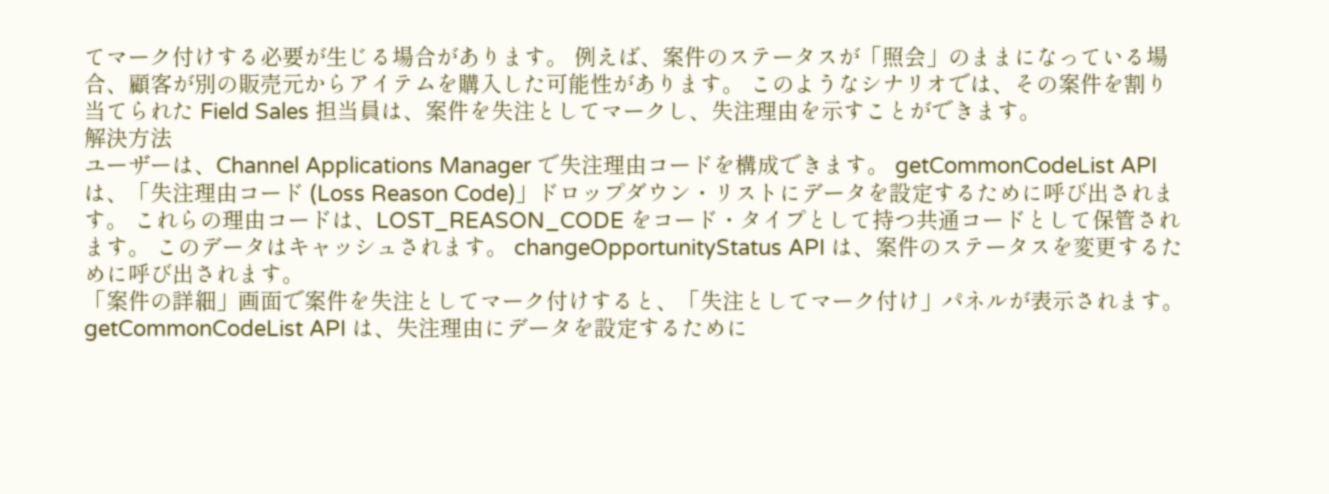てマーク付けする必要が生じる場合があります。 例えば、案件のステータスが「照会」のままになっている場合、顧客が別の販売元からアイテムを購入した可能性があります。 このようなシナリオでは、その案件を割り当てられた Field Sales 担当員は、案件を失注としてマークし、失注理由を示すことができます。
解決方法
ユーザーは、Channel Applications Manager で失注理由コードを構成できます。 getCommonCodeList API は、「失注理由コード (Loss Reason Code)」ドロップダウン・リストにデータを設定するために呼び出されます。 これらの理由コードは、LOST_REASON_CODE をコード・タイプとして持つ共通コードとして保管されます。 このデータはキャッシュされます。 changeOpportunityStatus API は、案件のステータスを変更するために呼び出されます。
「案件の詳細」画面で案件を失注としてマーク付けすると、「失注としてマーク付け」パネルが表示されます。 getCommonCodeList API は、失注理由にデータを設定するために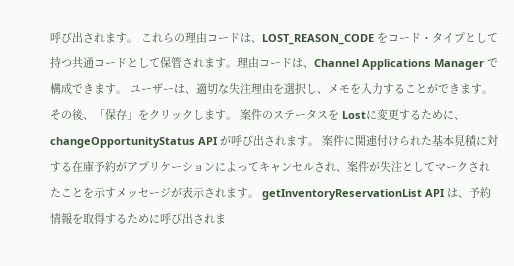呼び出されます。 これらの理由コードは、LOST_REASON_CODE をコード・タイプとして持つ共通コードとして保管されます。理由コードは、Channel Applications Manager で構成できます。 ユーザーは、適切な失注理由を選択し、メモを入力することができます。その後、「保存」をクリックします。 案件のステータスを Lostに変更するために、 changeOpportunityStatus API が呼び出されます。 案件に関連付けられた基本見積に対する在庫予約がアプリケーションによってキャンセルされ、案件が失注としてマークされたことを示すメッセージが表示されます。 getInventoryReservationList API は、予約情報を取得するために呼び出されま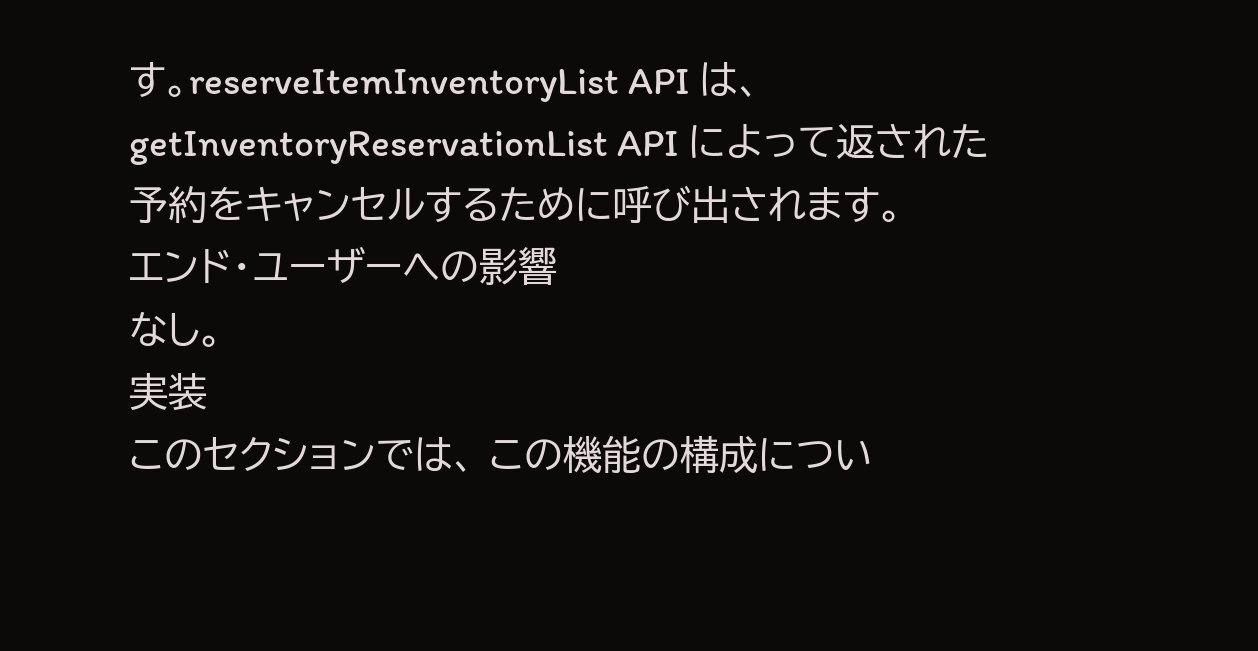す。reserveItemInventoryList API は、getInventoryReservationList API によって返された予約をキャンセルするために呼び出されます。
エンド・ユーザーへの影響
なし。
実装
このセクションでは、 この機能の構成につい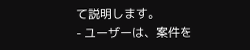て説明します。
- ユーザーは、案件を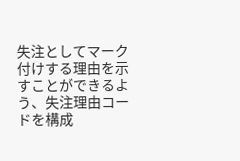失注としてマーク付けする理由を示すことができるよう、失注理由コードを構成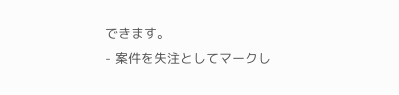できます。
- 案件を失注としてマークし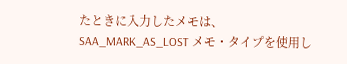たときに入力したメモは、SAA_MARK_AS_LOST メモ・タイプを使用し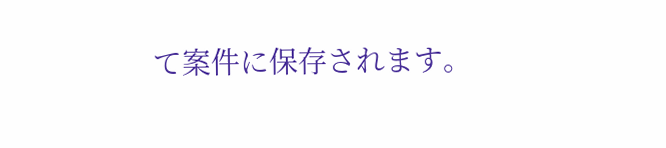て案件に保存されます。